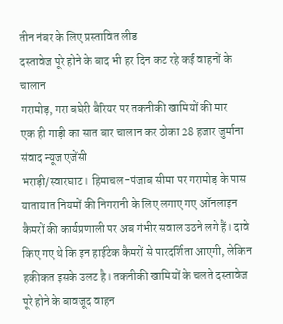तीन नंबर के लिए प्रस्तावित लीड
दस्तावेज पूरे होने के बाद भी हर दिन कट रहे कई वाहनों के चालान
गरामोड़, गरा बघेरी बैरियर पर तकनीकी खामियों की मार
एक ही गाड़ी का सात बार चालान कर ठोका 28 हजार जुर्माना
संवाद न्यूज एजेंसी
भराड़ी/स्वारघाट। हिमाचल-पंजाब सीमा पर गरामोड़ के पास यातायात नियमों की निगरानी के लिए लगाए गए ऑनलाइन कैमरों की कार्यप्रणाली पर अब गंभीर सवाल उठने लगे हैं। दावे किए गए थे कि इन हाईटेक कैमरों से पारदर्शिता आएगी, लेकिन हकीकत इसके उलट है। तकनीकी खामियों के चलते दस्तावेज पूरे होने के बावजूद वाहन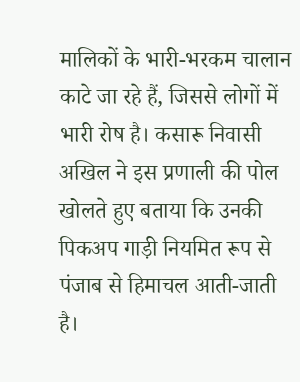मालिकों के भारी-भरकम चालान काटे जा रहे हैं, जिससे लोगों में भारी रोष है। कसारू निवासी अखिल ने इस प्रणाली की पोल खोलते हुए बताया कि उनकी पिकअप गाड़ी नियमित रूप से पंजाब से हिमाचल आती-जाती है।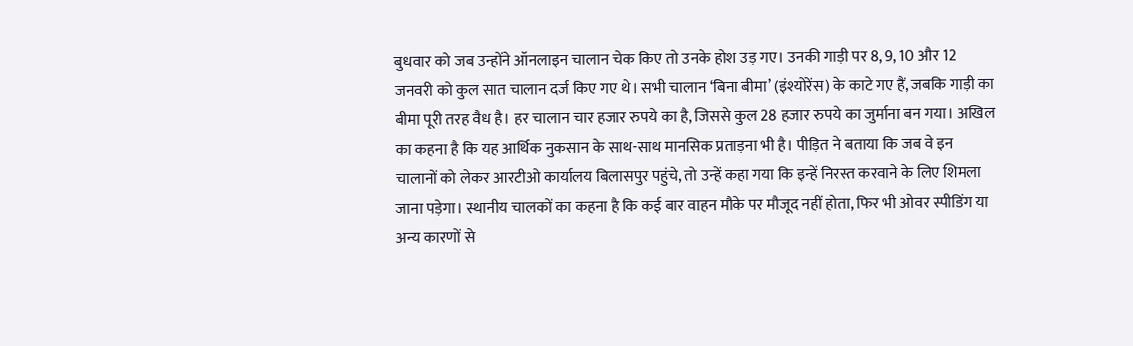बुधवार को जब उन्होंने ऑनलाइन चालान चेक किए तो उनके होश उड़ गए। उनकी गाड़ी पर 8, 9, 10 और 12 जनवरी को कुल सात चालान दर्ज किए गए थे। सभी चालान ‘बिना बीमा’ (इंश्योरेंस) के काटे गए हैं, जबकि गाड़ी का बीमा पूरी तरह वैध है। हर चालान चार हजार रुपये का है, जिससे कुल 28 हजार रुपये का जुर्माना बन गया। अखिल का कहना है कि यह आर्थिक नुकसान के साथ-साथ मानसिक प्रताड़ना भी है। पीड़ित ने बताया कि जब वे इन चालानों को लेकर आरटीओ कार्यालय बिलासपुर पहुंचे, तो उन्हें कहा गया कि इन्हें निरस्त करवाने के लिए शिमला जाना पड़ेगा। स्थानीय चालकों का कहना है कि कई बार वाहन मौके पर मौजूद नहीं होता, फिर भी ओवर स्पीडिंग या अन्य कारणों से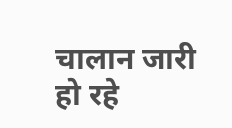चालान जारी हो रहे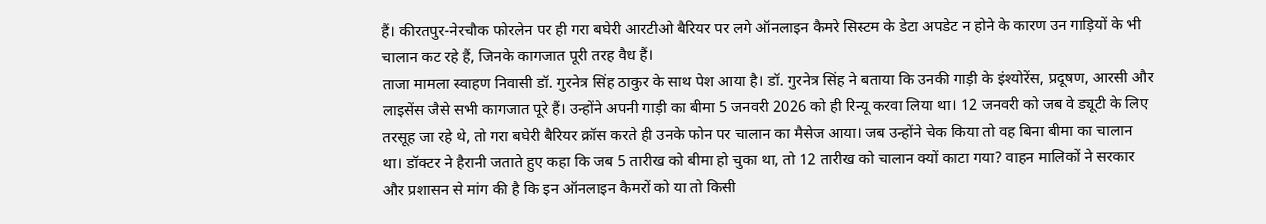हैं। कीरतपुर-नेरचौक फोरलेन पर ही गरा बघेरी आरटीओ बैरियर पर लगे ऑनलाइन कैमरे सिस्टम के डेटा अपडेट न होने के कारण उन गाड़ियों के भी चालान कट रहे हैं, जिनके कागजात पूरी तरह वैध हैं।
ताजा मामला स्वाहण निवासी डॉ. गुरनेत्र सिंह ठाकुर के साथ पेश आया है। डॉ. गुरनेत्र सिंह ने बताया कि उनकी गाड़ी के इंश्योरेंस, प्रदूषण, आरसी और लाइसेंस जैसे सभी कागजात पूरे हैं। उन्होंने अपनी गाड़ी का बीमा 5 जनवरी 2026 को ही रिन्यू करवा लिया था। 12 जनवरी को जब वे ड्यूटी के लिए तरसूह जा रहे थे, तो गरा बघेरी बैरियर क्रॉस करते ही उनके फोन पर चालान का मैसेज आया। जब उन्होंने चेक किया तो वह बिना बीमा का चालान था। डॉक्टर ने हैरानी जताते हुए कहा कि जब 5 तारीख को बीमा हो चुका था, तो 12 तारीख को चालान क्यों काटा गया? वाहन मालिकों ने सरकार और प्रशासन से मांग की है कि इन ऑनलाइन कैमरों को या तो किसी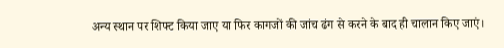अन्य स्थान पर शिफ्ट किया जाए या फिर कागजों की जांच ढंग से करने के बाद ही चालान किए जाएं।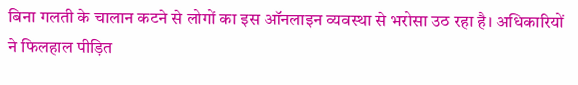बिना गलती के चालान कटने से लोगों का इस ऑनलाइन व्यवस्था से भरोसा उठ रहा है। अधिकारियों ने फिलहाल पीड़ित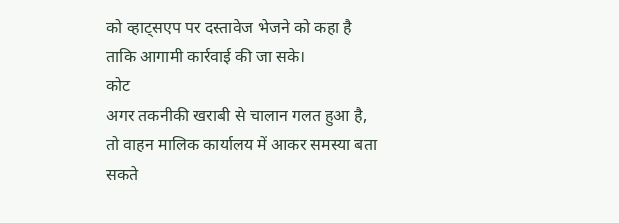को व्हाट्सएप पर दस्तावेज भेजने को कहा है ताकि आगामी कार्रवाई की जा सके।
कोट
अगर तकनीकी खराबी से चालान गलत हुआ है, तो वाहन मालिक कार्यालय में आकर समस्या बता सकते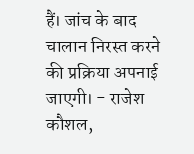हैं। जांच के बाद चालान निरस्त करने की प्रक्रिया अपनाई जाएगी। - राजेश कौशल,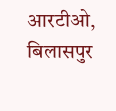आरटीओ, बिलासपुर